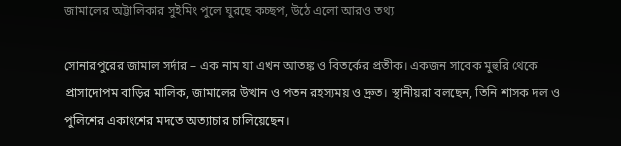জামালের অট্টালিকার সুইমিং পুলে ঘুরছে কচ্ছপ, উঠে এলো আরও তথ্য

সোনারপুরের জামাল সর্দার – এক নাম যা এখন আতঙ্ক ও বিতর্কের প্রতীক। একজন সাবেক মুহুরি থেকে প্রাসাদোপম বাড়ির মালিক, জামালের উত্থান ও পতন রহস্যময় ও দ্রুত। স্থানীয়রা বলছেন, তিনি শাসক দল ও পুলিশের একাংশের মদতে অত্যাচার চালিয়েছেন।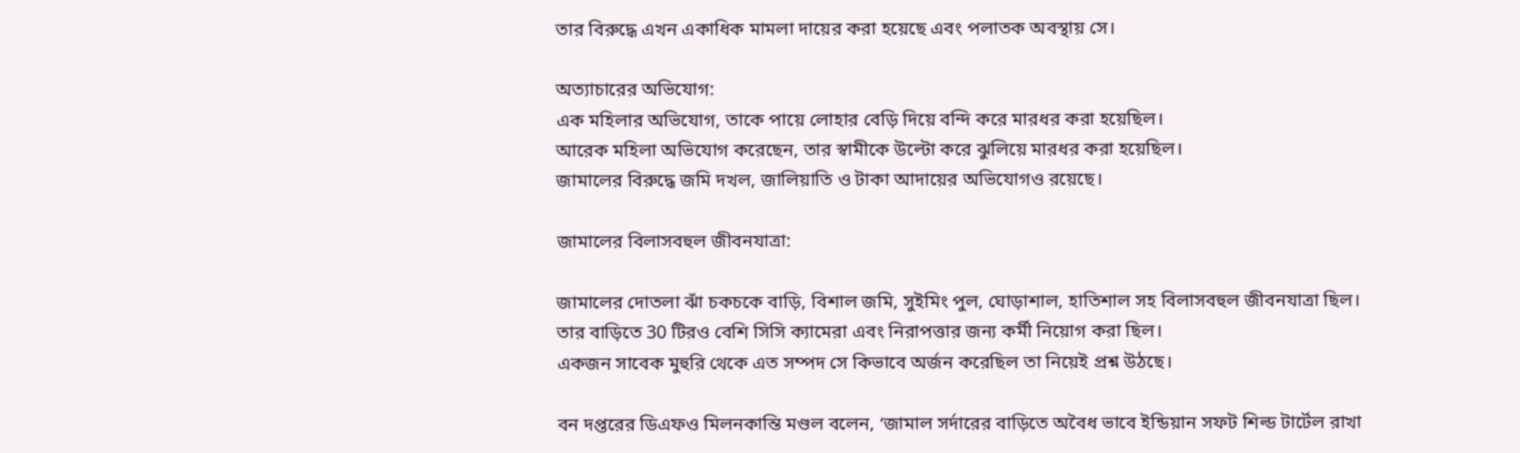তার বিরুদ্ধে এখন একাধিক মামলা দায়ের করা হয়েছে এবং পলাতক অবস্থায় সে।

অত্যাচারের অভিযোগ:
এক মহিলার অভিযোগ, তাকে পায়ে লোহার বেড়ি দিয়ে বন্দি করে মারধর করা হয়েছিল।
আরেক মহিলা অভিযোগ করেছেন, তার স্বামীকে উল্টো করে ঝুলিয়ে মারধর করা হয়েছিল।
জামালের বিরুদ্ধে জমি দখল, জালিয়াতি ও টাকা আদায়ের অভিযোগও রয়েছে।

জামালের বিলাসবহুল জীবনযাত্রা:

জামালের দোতলা ঝাঁ চকচকে বাড়ি, বিশাল জমি, সুইমিং পুল, ঘোড়াশাল, হাতিশাল সহ বিলাসবহুল জীবনযাত্রা ছিল।
তার বাড়িতে 30 টিরও বেশি সিসি ক্যামেরা এবং নিরাপত্তার জন্য কর্মী নিয়োগ করা ছিল।
একজন সাবেক মুহুরি থেকে এত সম্পদ সে কিভাবে অর্জন করেছিল তা নিয়েই প্রশ্ন উঠছে।

বন দপ্তরের ডিএফও মিলনকান্তি মণ্ডল বলেন, ‘জামাল সর্দারের বাড়িতে অবৈধ ভাবে ইন্ডিয়ান সফট শিল্ড টার্টেল রাখা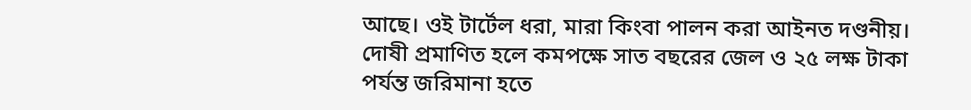আছে। ওই টার্টেল ধরা, মারা কিংবা পালন করা আইনত দণ্ডনীয়। দোষী প্রমাণিত হলে কমপক্ষে সাত বছরের জেল ও ২৫ লক্ষ টাকা পর্যন্ত জরিমানা হতে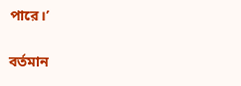পারে।’

বর্তমান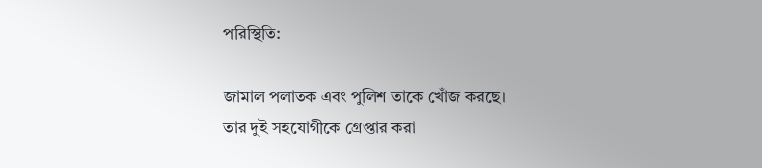পরিস্থিতি:

জামাল পলাতক এবং পুলিশ তাকে খোঁজ করছে।
তার দুই সহযোগীকে গ্রেপ্তার করা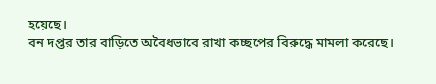হয়েছে।
বন দপ্তর তার বাড়িতে অবৈধভাবে রাখা কচ্ছপের বিরুদ্ধে মামলা করেছে।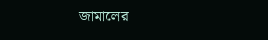জামালের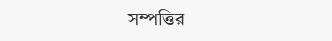সম্পত্তির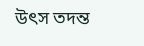উৎস তদন্ত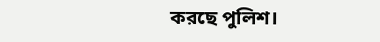করছে পুলিশ।